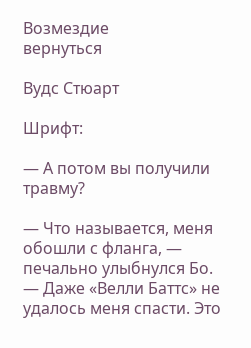Возмездие
вернуться

Вудс Стюарт

Шрифт:

— А потом вы получили травму?

— Что называется, меня обошли с фланга, — печально улыбнулся Бо. — Даже «Велли Баттс» не удалось меня спасти. Это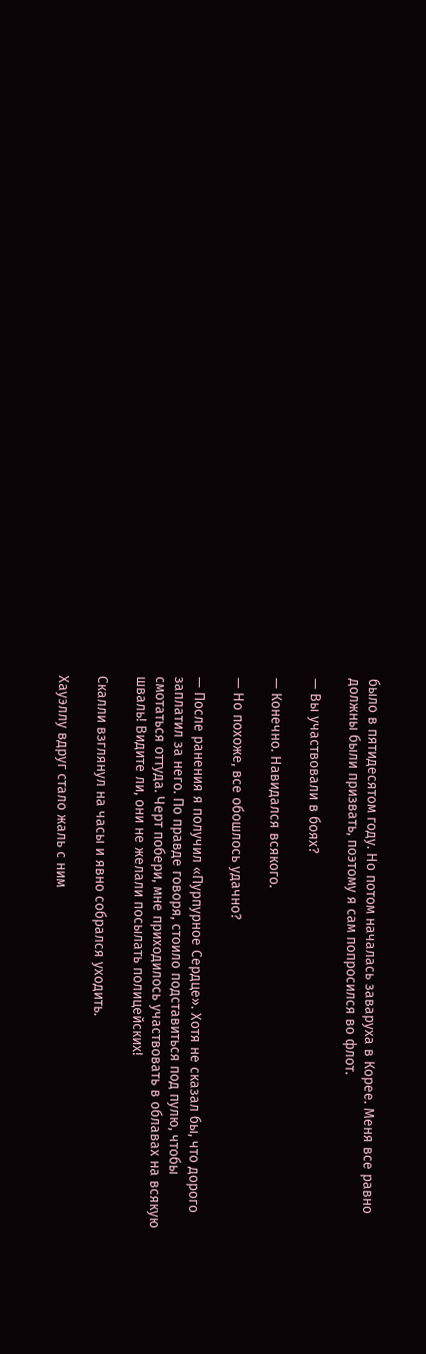было в пятидесятом году. Но потом началась заваруха в Корее. Меня все равно должны были призвать, поэтому я сам попросился во флот.

— Вы участвовали в боях?

— Конечно. Навидался всякого.

— Но похоже, все обошлось удачно?

— После ранения я получил «Пурпурное Сердце». Хотя не сказал бы, что дорого заплатил за него. По правде говоря, стоило подставиться под пулю, чтобы смотаться оттуда. Черт побери, мне приходилось участвовать в облавах на всякую шваль! Видите ли, они не желали посылать полицейских!

Скалли взглянул на часы и явно собрался уходить.

Хауэллу вдруг стало жаль с ним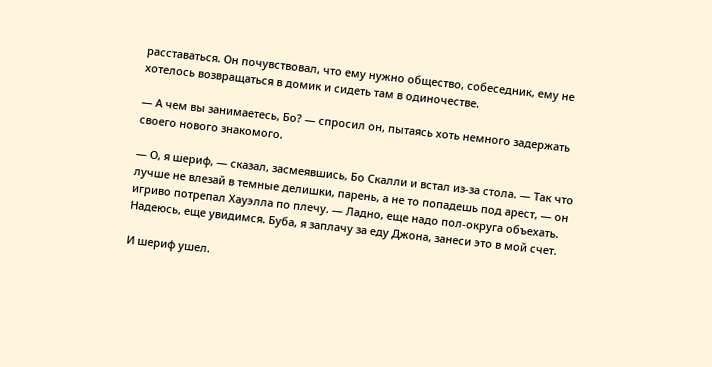расставаться. Он почувствовал, что ему нужно общество, собеседник, ему не хотелось возвращаться в домик и сидеть там в одиночестве.

— А чем вы занимаетесь, Бо? — спросил он, пытаясь хоть немного задержать своего нового знакомого.

— О, я шериф, — сказал, засмеявшись, Бо Скалли и встал из-за стола. — Так что лучше не влезай в темные делишки, парень, а не то попадешь под арест, — он игриво потрепал Хауэлла по плечу. — Ладно, еще надо пол-округа объехать. Надеюсь, еще увидимся. Буба, я заплачу за еду Джона, занеси это в мой счет.

И шериф ушел.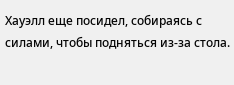Хауэлл еще посидел, собираясь с силами, чтобы подняться из-за стола.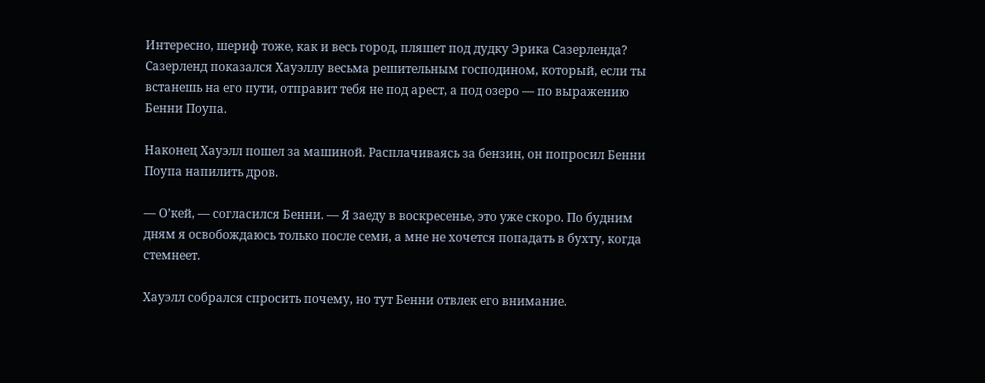Интересно, шериф тоже, как и весь город, пляшет под дудку Эрика Сазерленда? Сазерленд показался Хауэллу весьма решительным господином, который, если ты встанешь на его пути, отправит тебя не под арест, а под озеро — по выражению Бенни Поупа.

Наконец Хауэлл пошел за машиной. Расплачиваясь за бензин, он попросил Бенни Поупа напилить дров.

— О’кей, — согласился Бенни. — Я заеду в воскресенье, это уже скоро. По будним дням я освобождаюсь только после семи, а мне не хочется попадать в бухту, когда стемнеет.

Хауэлл собрался спросить почему, но тут Бенни отвлек его внимание.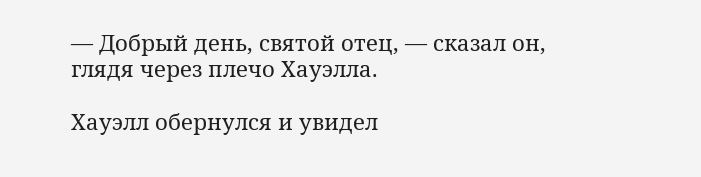— Добрый день, святой отец, — сказал он, глядя через плечо Хауэлла.

Хауэлл обернулся и увидел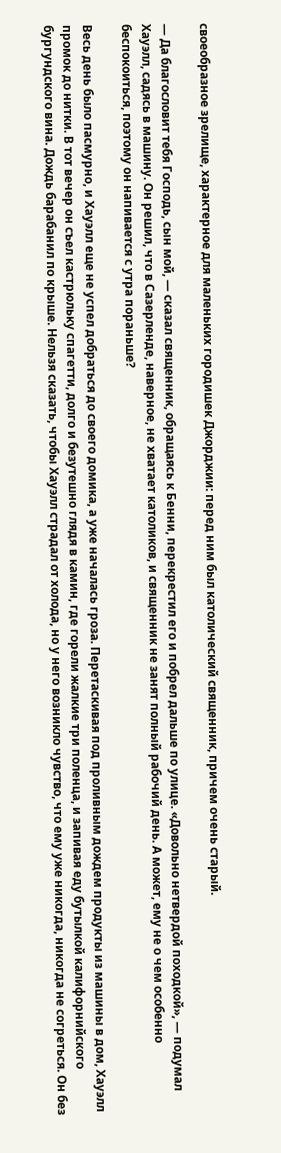своеобразное зрелище, характерное для маленьких городишек Джорджии: перед ним был католический священник, причем очень старый.

— Да благословит тебя Господь, сын мой, — сказал священник, обращаясь к Бенни, перекрестил его и побрел дальше по улице. «Довольно нетвердой походкой», — подумал Хауэлл, садясь в машину. Он решил, что в Сазерленде, наверное, не хватает католиков, и священник не занят полный рабочий день. А может, ему не о чем особенно беспокоиться, поэтому он напивается с утра пораньше?

Весь день было пасмурно, и Хауэлл еще не успел добраться до своего домика, а уже началась гроза. Перетаскивая под проливным дождем продукты из машины в дом, Хауэлл промок до нитки. В тот вечер он съел кастрюльку спагетти, долго и безутешно глядя в камин, где горели жалкие три поленца, и запивая еду бутылкой калифорнийского бургундского вина. Дождь барабанил по крыше. Нельзя сказать, чтобы Хауэлл страдал от холода, но у него возникло чувство, что ему уже никогда, никогда не согреться. Он без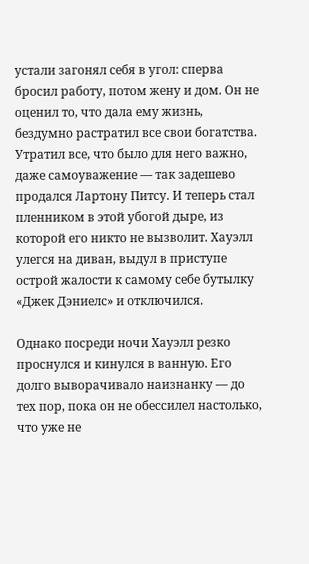устали загонял себя в угол: сперва бросил работу, потом жену и дом. Он не оценил то, что дала ему жизнь, бездумно растратил все свои богатства. Утратил все, что было для него важно, даже самоуважение — так задешево продался Лартону Питсу. И теперь стал пленником в этой убогой дыре, из которой его никто не вызволит. Хауэлл улегся на диван, выдул в приступе острой жалости к самому себе бутылку «Джек Дэниелс» и отключился.

Однако посреди ночи Хауэлл резко проснулся и кинулся в ванную. Его долго выворачивало наизнанку — до тех пор, пока он не обессилел настолько, что уже не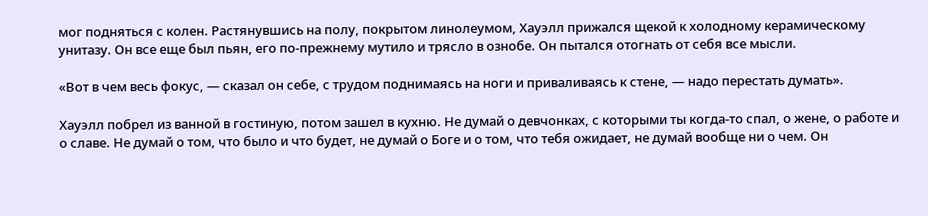мог подняться с колен. Растянувшись на полу, покрытом линолеумом, Хауэлл прижался щекой к холодному керамическому унитазу. Он все еще был пьян, его по-прежнему мутило и трясло в ознобе. Он пытался отогнать от себя все мысли.

«Вот в чем весь фокус, — сказал он себе, с трудом поднимаясь на ноги и приваливаясь к стене, — надо перестать думать».

Хауэлл побрел из ванной в гостиную, потом зашел в кухню. Не думай о девчонках, с которыми ты когда-то спал, о жене, о работе и о славе. Не думай о том, что было и что будет, не думай о Боге и о том, что тебя ожидает, не думай вообще ни о чем. Он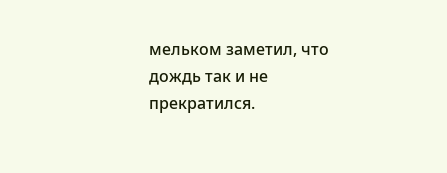мельком заметил, что дождь так и не прекратился.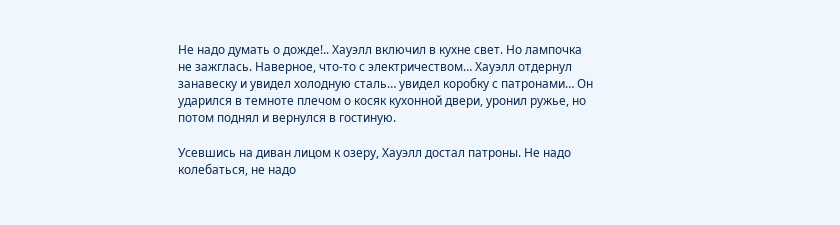Не надо думать о дожде!.. Хауэлл включил в кухне свет. Но лампочка не зажглась. Наверное, что-то с электричеством… Хауэлл отдернул занавеску и увидел холодную сталь… увидел коробку с патронами… Он ударился в темноте плечом о косяк кухонной двери, уронил ружье, но потом поднял и вернулся в гостиную.

Усевшись на диван лицом к озеру, Хауэлл достал патроны. Не надо колебаться, не надо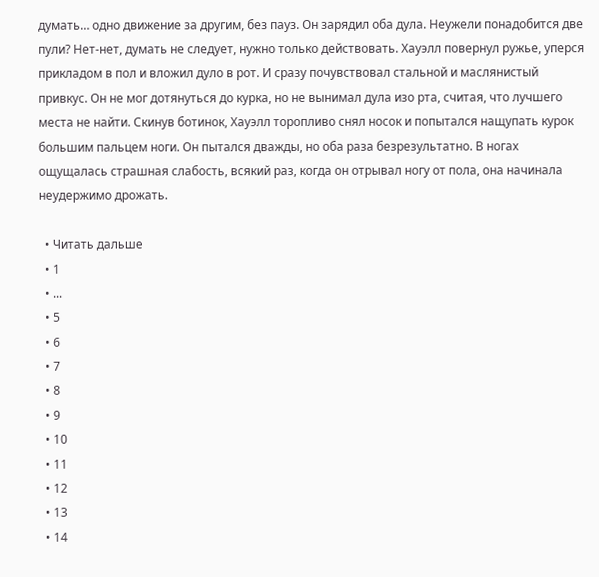думать… одно движение за другим, без пауз. Он зарядил оба дула. Неужели понадобится две пули? Нет-нет, думать не следует, нужно только действовать. Хауэлл повернул ружье, уперся прикладом в пол и вложил дуло в рот. И сразу почувствовал стальной и маслянистый привкус. Он не мог дотянуться до курка, но не вынимал дула изо рта, считая, что лучшего места не найти. Скинув ботинок, Хауэлл торопливо снял носок и попытался нащупать курок большим пальцем ноги. Он пытался дважды, но оба раза безрезультатно. В ногах ощущалась страшная слабость, всякий раз, когда он отрывал ногу от пола, она начинала неудержимо дрожать.

  • Читать дальше
  • 1
  • ...
  • 5
  • 6
  • 7
  • 8
  • 9
  • 10
  • 11
  • 12
  • 13
  • 14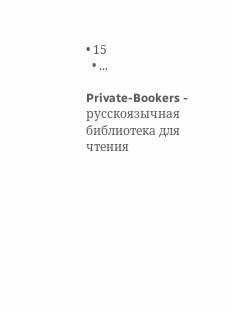• 15
  • ...

Private-Bookers - русскоязычная библиотека для чтения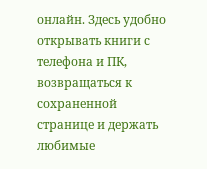онлайн. Здесь удобно открывать книги с телефона и ПК, возвращаться к сохраненной странице и держать любимые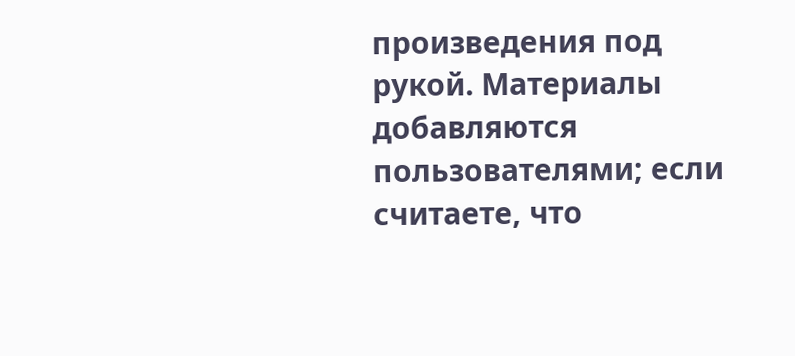произведения под рукой. Материалы добавляются пользователями; если считаете, что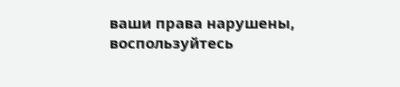ваши права нарушены, воспользуйтесь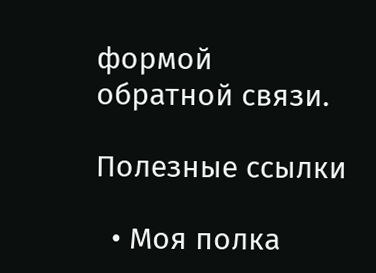формой обратной связи.

Полезные ссылки

  • Моя полка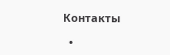Контакты

  •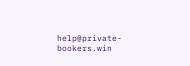help@private-bookers.win